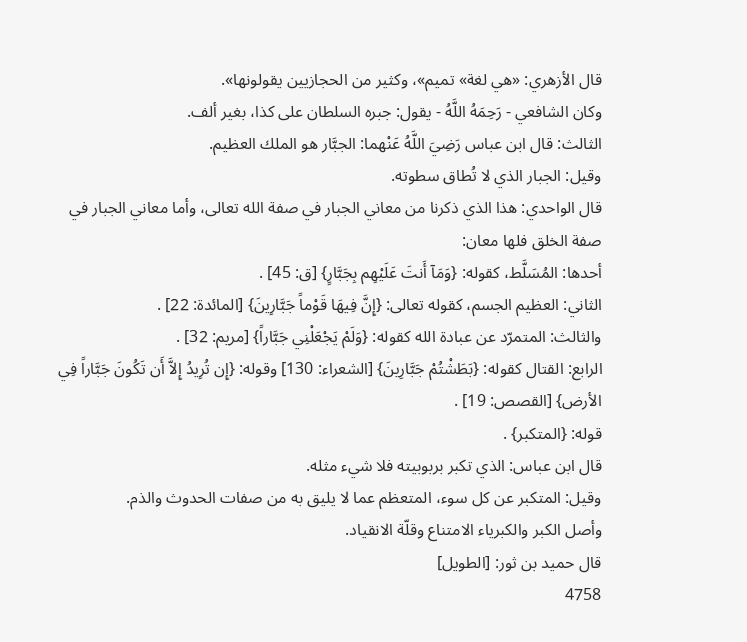قال الأزهري: «هي لغة» تميم»، وكثير من الحجازيين يقولونها».
وكان الشافعي - رَحِمَهُ اللَّهُ - يقول: جبره السلطان على كذا، بغير ألف.
الثالث: قال ابن عباس رَضِيَ اللَّهُ عَنْهما: الجبَّار هو الملك العظيم.
وقيل: الجبار الذي لا تُطاق سطوته.
قال الواحدي: هذا الذي ذكرنا من معاني الجبار في صفة الله تعالى، وأما معاني الجبار في صفة الخلق فلها معان:
أحدها: المُسَلَّط، كقوله: {وَمَآ أَنتَ عَلَيْهِم بِجَبَّارٍ} [ق: 45] .
الثاني: العظيم الجسم، كقوله تعالى: {إِنَّ فِيهَا قَوْماً جَبَّارِينَ} [المائدة: 22] .
والثالث: المتمرّد عن عبادة الله كقوله: {وَلَمْ يَجْعَلْنِي جَبَّاراً} [مريم: 32] .
الرابع: القتال كقوله: {بَطَشْتُمْ جَبَّارِينَ} [الشعراء: 130] وقوله: {إِن تُرِيدُ إِلاَّ أَن تَكُونَ جَبَّاراً فِي الأرض} [القصص: 19] .
قوله: {المتكبر} .
قال ابن عباس: الذي تكبر بربوبيته فلا شيء مثله.
وقيل: المتكبر عن كل سوء، المتعظم عما لا يليق به من صفات الحدوث والذم.
وأصل الكبر والكبرياء الامتناع وقلّة الانقياد.
قال حميد بن ثور: [الطويل]
4758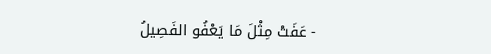- عَفَتْ مِثْلَ مَا يَعْفُو الفَصِيلُ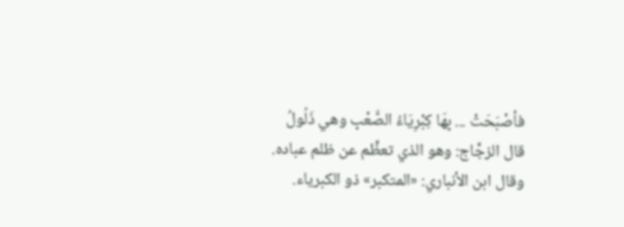فأصْبَحَتْ ... بِهَا كِبْرِيَاءُ الصَّعْبِ وهي ذَلُولُ
قال الزجَّاج: وهو الذي تعظَّم عن ظلم عباده.
وقال ابن الأنباري: «المتكبر» ذو الكبرياء.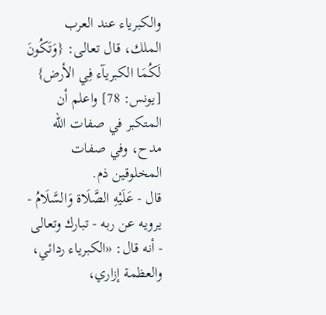والكبرياء عند العرب الملك، قال تعالى: {وَتَكُونَ لَكُمَا الكبريآء فِي الأرض} [يونس: 78] واعلم أن المتكبر في صفات الله مدح، وفي صفات المخلوقين ذم.
قال - عَلَيْهِ الصَّلَاة وَالسَّلَامُ - يرويه عن ربه - تبارك وتعالى - أنه قال: «الكبرياء ردائي، والعظمة إزاري،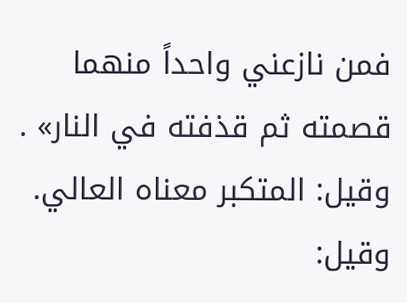فمن نازعني واحداً منهما قصمته ثم قذفته في النار» .
وقيل: المتكبر معناه العالي.
وقيل: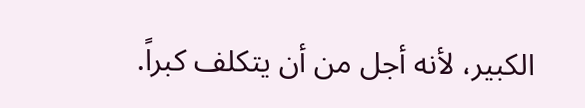الكبير، لأنه أجل من أن يتكلف كبراً.